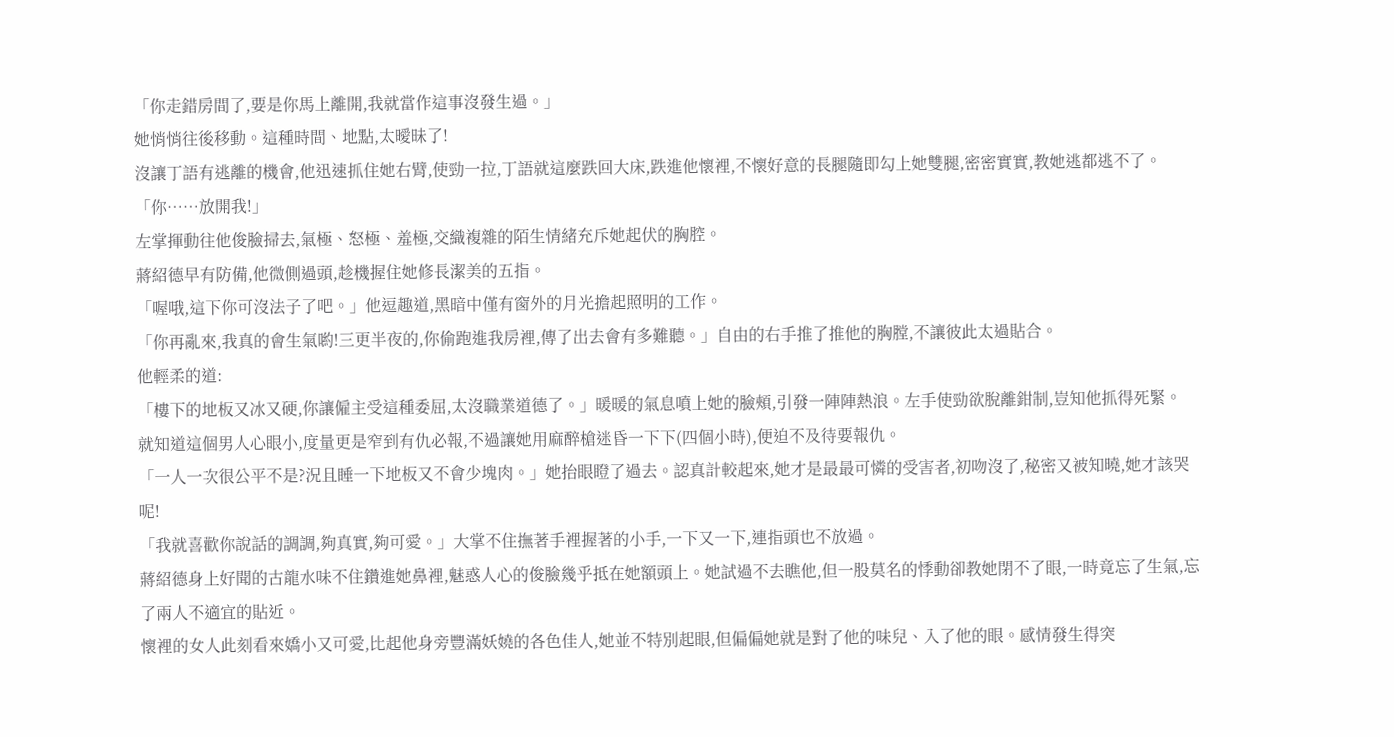「你走錯房間了,要是你馬上離開,我就當作這事沒發生過。」
她悄悄往後移動。這種時間、地點,太曖昧了!
沒讓丁語有逃離的機會,他迅速抓住她右臂,使勁一拉,丁語就這麼跌回大床,跌進他懷裡,不懷好意的長腿隨即勾上她雙腿,密密實實,教她逃都逃不了。
「你……放開我!」
左掌揮動往他俊臉掃去,氣極、怒極、羞極,交織複雜的陌生情緒充斥她起伏的胸腔。
蔣紹德早有防備,他微側過頭,趁機握住她修長潔美的五指。
「喔哦,這下你可沒法子了吧。」他逗趣道,黑暗中僅有窗外的月光擔起照明的工作。
「你再亂來,我真的會生氣喲!三更半夜的,你偷跑進我房裡,傳了出去會有多難聽。」自由的右手推了推他的胸膛,不讓彼此太過貼合。
他輕柔的道:
「樓下的地板又冰又硬,你讓僱主受這種委屈,太沒職業道德了。」暖暖的氣息噴上她的臉頰,引發一陣陣熱浪。左手使勁欲脫離鉗制,豈知他抓得死緊。
就知道這個男人心眼小,度量更是窄到有仇必報,不過讓她用麻醉槍迷昏一下下(四個小時),便迫不及待要報仇。
「一人一次很公平不是?況且睡一下地板又不會少塊肉。」她抬眼瞪了過去。認真計較起來,她才是最最可憐的受害者,初吻沒了,秘密又被知曉,她才該哭呢!
「我就喜歡你說話的調調,夠真實,夠可愛。」大掌不住撫著手裡握著的小手,一下又一下,連指頭也不放過。
蔣紹德身上好聞的古龍水味不住鑽進她鼻裡,魅惑人心的俊臉幾乎抵在她額頭上。她試過不去瞧他,但一股莫名的悸動卻教她閉不了眼,一時竟忘了生氣,忘了兩人不適宜的貼近。
懷裡的女人此刻看來嬌小又可愛,比起他身旁豐滿妖嬈的各色佳人,她並不特別起眼,但偏偏她就是對了他的味兒、入了他的眼。感情發生得突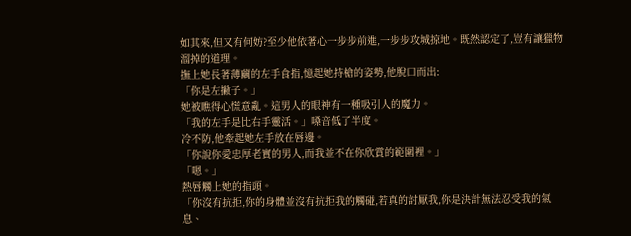如其來,但又有何妨?至少他依著心一步步前進,一步步攻城掠地。既然認定了,豈有讓獵物溜掉的道理。
撫上她長著薄繭的左手食指,憶起她持槍的姿勢,他脫口而出:
「你是左撇子。」
她被瞧得心慌意亂。這男人的眼神有一種吸引人的魔力。
「我的左手是比右手靈活。」嗓音低了半度。
冷不防,他牽起她左手放在唇邊。
「你說你愛忠厚老實的男人,而我並不在你欣賞的範圍裡。」
「嗯。」
熱唇觸上她的指頭。
「你沒有抗拒,你的身體並沒有抗拒我的觸碰,若真的討厭我,你是決計無法忍受我的氣息、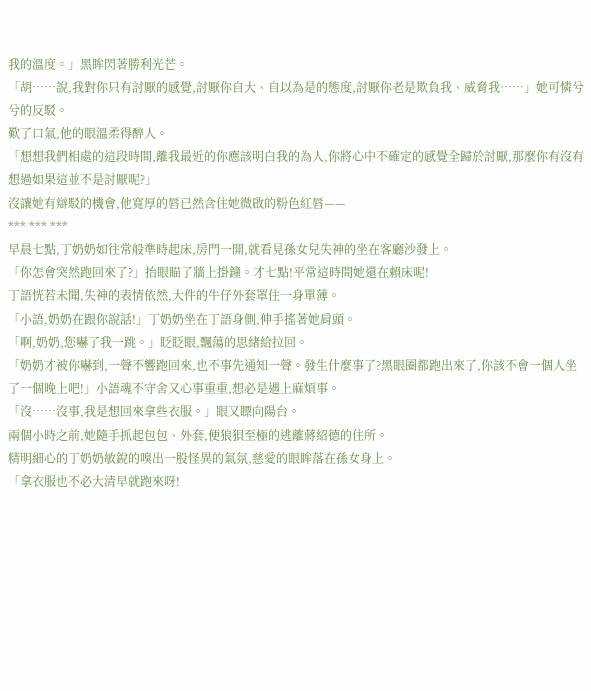我的溫度。」黑眸閃著勝利光芒。
「胡……說,我對你只有討厭的感覺,討厭你自大、自以為是的態度,討厭你老是欺負我、威脅我……」她可憐兮兮的反駁。
歎了口氣,他的眼溫柔得醉人。
「想想我們相處的這段時間,離我最近的你應該明白我的為人,你將心中不確定的感覺全歸於討厭,那麼你有沒有想過如果這並不是討厭呢?」
沒讓她有辯駁的機會,他寬厚的唇已然含住她微啟的粉色紅唇——
*** *** ***
早晨七點,丁奶奶如往常般準時起床,房門一開,就看見孫女兒失神的坐在客廳沙發上。
「你怎會突然跑回來了?」抬眼瞄了牆上掛鐘。才七點!平常這時間她還在賴床呢!
丁語恍若未聞,失神的表情依然,大件的牛仔外套罩住一身單薄。
「小語,奶奶在跟你說話!」丁奶奶坐在丁語身側,伸手搖著她肩頭。
「啊,奶奶,您嚇了我一跳。」眨眨眼,飄蕩的思緒給拉回。
「奶奶才被你嚇到,一聲不響跑回來,也不事先通知一聲。發生什麼事了?黑眼圈都跑出來了,你該不會一個人坐了一個晚上吧!」小語魂不守舍又心事重重,想必是遇上麻煩事。
「沒……沒事,我是想回來拿些衣服。」眼又瞟向陽台。
兩個小時之前,她隨手抓起包包、外套,便狼狽至極的逃離蔣紹德的住所。
精明細心的丁奶奶敏銳的嗅出一股怪異的氣氛,慈愛的眼眸落在孫女身上。
「拿衣服也不必大清早就跑來呀!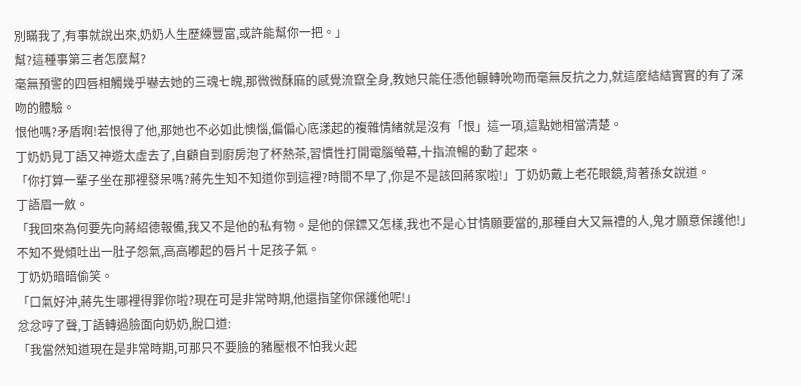別瞞我了,有事就說出來,奶奶人生歷練豐富,或許能幫你一把。」
幫?這種事第三者怎麼幫?
毫無預警的四唇相觸幾乎嚇去她的三魂七魄,那微微酥麻的感覺流竄全身,教她只能任憑他輾轉吮吻而毫無反抗之力,就這麼結結實實的有了深吻的體驗。
恨他嗎?矛盾啊!若恨得了他,那她也不必如此懊惱,偏偏心底漾起的複雜情緒就是沒有「恨」這一項,這點她相當清楚。
丁奶奶見丁語又神遊太虛去了,自顧自到廚房泡了杯熱茶,習慣性打開電腦螢幕,十指流暢的動了起來。
「你打算一輩子坐在那裡發呆嗎?蔣先生知不知道你到這裡?時間不早了,你是不是該回蔣家啦!」丁奶奶戴上老花眼鏡,背著孫女說道。
丁語眉一斂。
「我回來為何要先向蔣紹德報備,我又不是他的私有物。是他的保鏢又怎樣,我也不是心甘情願要當的,那種自大又無禮的人,鬼才願意保護他!」不知不覺傾吐出一肚子怨氣,高高嘟起的唇片十足孩子氣。
丁奶奶暗暗偷笑。
「口氣好沖,蔣先生哪裡得罪你啦?現在可是非常時期,他還指望你保護他呢!」
忿忿哼了聲,丁語轉過臉面向奶奶,脫口道:
「我當然知道現在是非常時期,可那只不要臉的豬壓根不怕我火起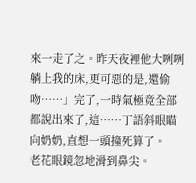來一走了之。昨天夜裡他大咧咧躺上我的床,更可惡的是,還偷吻……」完了,一時氣極竟全部都說出來了,這……丁語斜眼瞄向奶奶,直想一頭撞死算了。
老花眼鏡忽地滑到鼻尖。